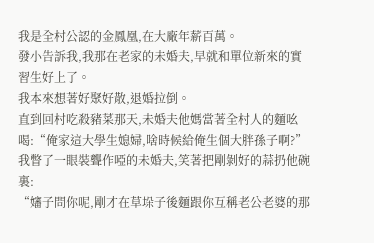我是全村公認的金鳳凰,在大廠年薪百萬。
發小告訴我,我那在老家的未婚夫,早就和單位新來的實習生好上了。
我本來想著好聚好散,退婚拉倒。
直到回村吃殺豬菜那天,未婚夫他媽當著全村人的麵吆喝:“俺家這大學生媳婦,啥時候給俺生個大胖孫子啊?”
我瞥了一眼裝聾作啞的未婚夫,笑著把剛剝好的蒜扔他碗裏:
“嬸子問你呢,剛才在草垛子後麵跟你互稱老公老婆的那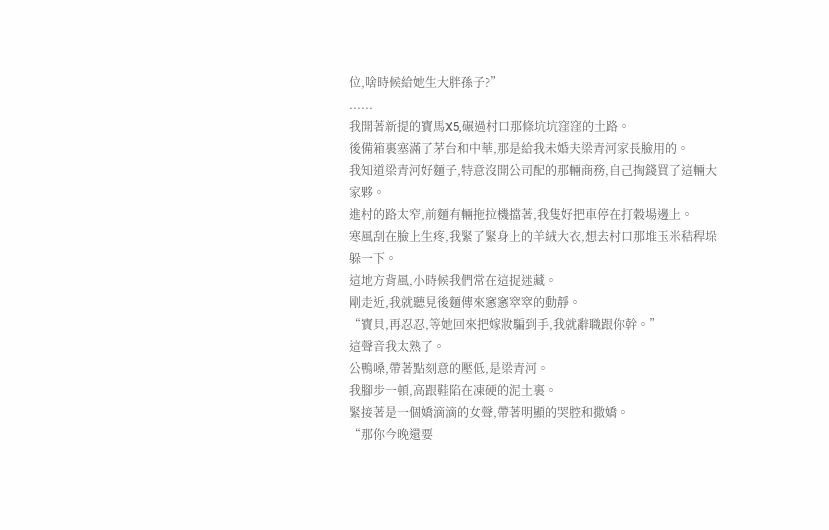位,啥時候給她生大胖孫子?”
......
我開著新提的寶馬X5,碾過村口那條坑坑窪窪的土路。
後備箱裏塞滿了茅台和中華,那是給我未婚夫梁青河家長臉用的。
我知道梁青河好麵子,特意沒開公司配的那輛商務,自己掏錢買了這輛大家夥。
進村的路太窄,前麵有輛拖拉機擋著,我隻好把車停在打穀場邊上。
寒風刮在臉上生疼,我緊了緊身上的羊絨大衣,想去村口那堆玉米秸稈垛躲一下。
這地方背風,小時候我們常在這捉迷藏。
剛走近,我就聽見後麵傳來窸窸窣窣的動靜。
“寶貝,再忍忍,等她回來把嫁妝騙到手,我就辭職跟你幹。”
這聲音我太熟了。
公鴨嗓,帶著點刻意的壓低,是梁青河。
我腳步一頓,高跟鞋陷在凍硬的泥土裏。
緊接著是一個嬌滴滴的女聲,帶著明顯的哭腔和撒嬌。
“那你今晚還要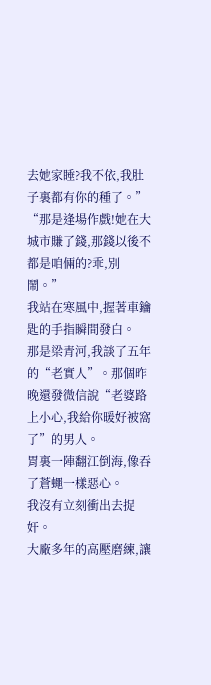去她家睡?我不依,我肚子裏都有你的種了。”
“那是逢場作戲!她在大城市賺了錢,那錢以後不都是咱倆的?乖,別鬧。”
我站在寒風中,握著車鑰匙的手指瞬間發白。
那是梁青河,我談了五年的“老實人”。那個昨晚還發微信說“老婆路上小心,我給你暖好被窩了”的男人。
胃裏一陣翻江倒海,像吞了蒼蠅一樣惡心。
我沒有立刻衝出去捉奸。
大廠多年的高壓磨練,讓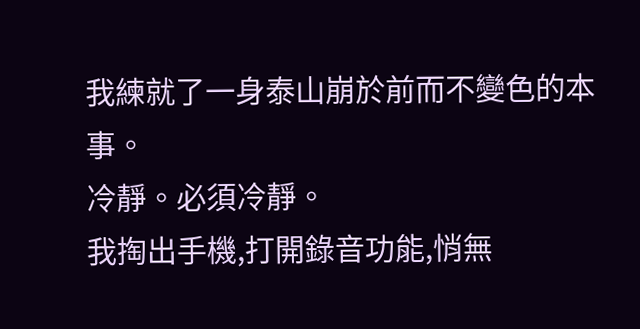我練就了一身泰山崩於前而不變色的本事。
冷靜。必須冷靜。
我掏出手機,打開錄音功能,悄無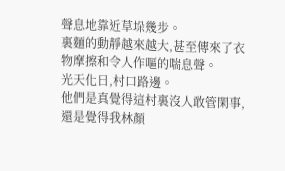聲息地靠近草垛幾步。
裏麵的動靜越來越大,甚至傳來了衣物摩擦和令人作嘔的喘息聲。
光天化日,村口路邊。
他們是真覺得這村裏沒人敢管閑事,還是覺得我林顏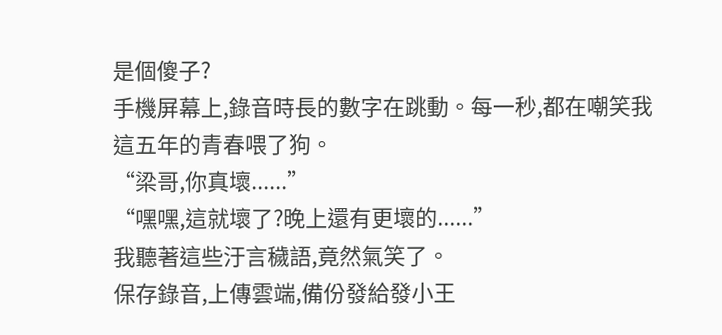是個傻子?
手機屏幕上,錄音時長的數字在跳動。每一秒,都在嘲笑我這五年的青春喂了狗。
“梁哥,你真壞......”
“嘿嘿,這就壞了?晚上還有更壞的......”
我聽著這些汙言穢語,竟然氣笑了。
保存錄音,上傳雲端,備份發給發小王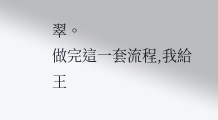翠。
做完這一套流程,我給王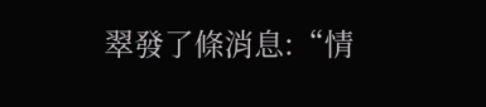翠發了條消息:“情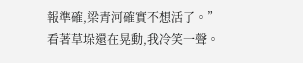報準確,梁青河確實不想活了。”
看著草垛還在晃動,我冷笑一聲。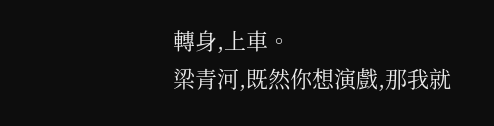轉身,上車。
梁青河,既然你想演戲,那我就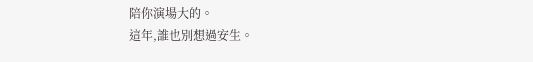陪你演場大的。
這年,誰也別想過安生。